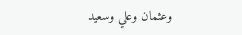وعثمان وعلي وسعيد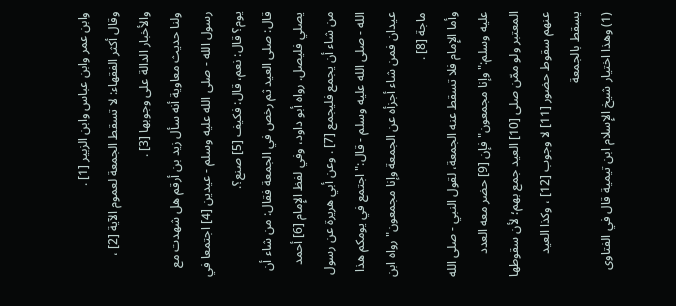وابن عمر وابن عباس وابن الزبير [1] .
وقال أكثر الفقهاء: لا تسقط الجمعة لعموم الآية [2] ، والأخبار الدالة على وجوبها [3] .
ولنا حديث معاوية أنه سأل زيد بن أرقم هل شهدت مع رسول الله - صلى الله عليه وسلم - عيدين [4] اجتمعا في يوم؟ قال: نعم، قال: فكيف [5] صنع؟.
قال: صلى العيد ثم رخص في الجمعة فقال: من شاء أن يصلي فليصل. رواه أبو داود، وفي لفظ الإِمام [6] أحمد من شاء أن يجمع فليجمع [7] . وعن أبي هريرة عن رسول الله - صلى الله عليه وسلم - قال:"اجتمع في يومكم هذا عيدان فمن شاء أجزأه عن الجمعة وإنا مجمعون"رواه ابن ماجة [8] .
وأما الإِمام فلا تسقط عنه الجمعة، لقول النبي - صلى الله عليه وسلم:"وإنا مجمعون"فإن [9] حضر معه العدد المعتبر ولو ممّن صلى [10] العيد جمع بهم؛ لأن سقوطها عنهم سقوط حضور [11] لا وجوب [12] ، وكذا العيد يسقط بالجمعة
(1) وهذا اختيار شيخ الإِسلام ابن تيمية قال في الفتاوى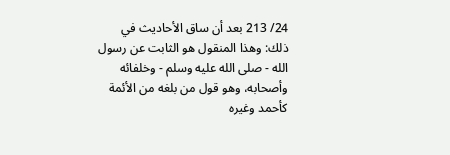24/ 213 بعد أن ساق الأحاديث في ذلك: وهذا المنقول هو الثابت عن رسول الله - صلى الله عليه وسلم - وخلفائه وأصحابه، وهو قول من بلغه من الأئمة كأحمد وغيره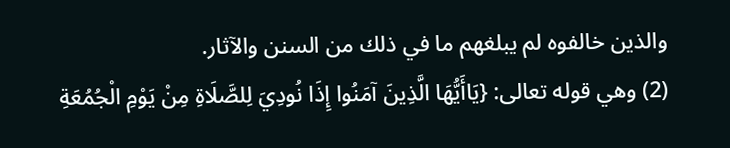والذين خالفوه لم يبلغهم ما في ذلك من السنن والآثار.
(2) وهي قوله تعالى: {يَاأَيُّهَا الَّذِينَ آمَنُوا إِذَا نُودِيَ لِلصَّلَاةِ مِنْ يَوْمِ الْجُمُعَةِ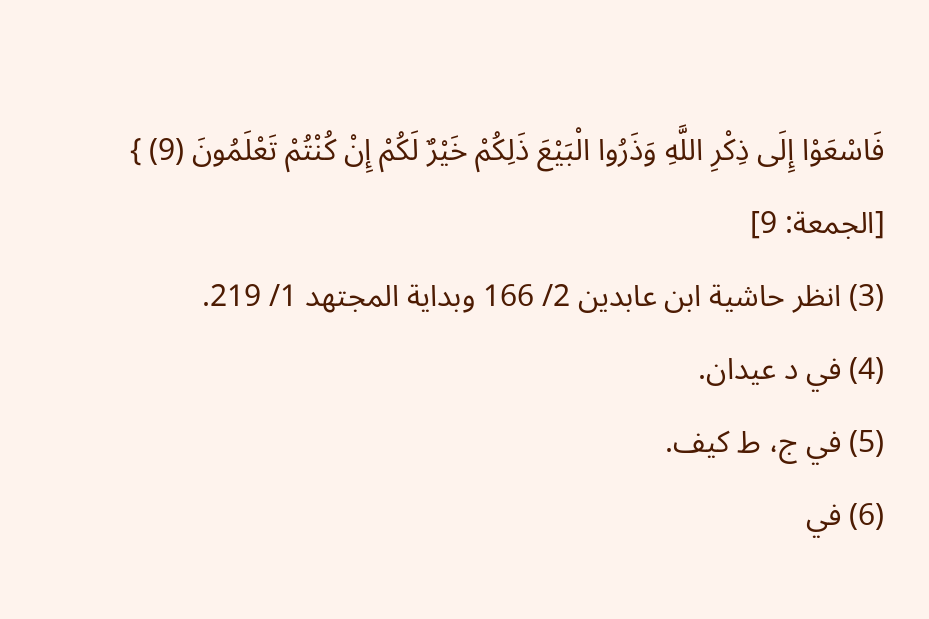فَاسْعَوْا إِلَى ذِكْرِ اللَّهِ وَذَرُوا الْبَيْعَ ذَلِكُمْ خَيْرٌ لَكُمْ إِنْ كُنْتُمْ تَعْلَمُونَ (9) } [الجمعة: 9]
(3) انظر حاشية ابن عابدين 2/ 166 وبداية المجتهد 1/ 219.
(4) في د عيدان.
(5) في ج، ط كيف.
(6) في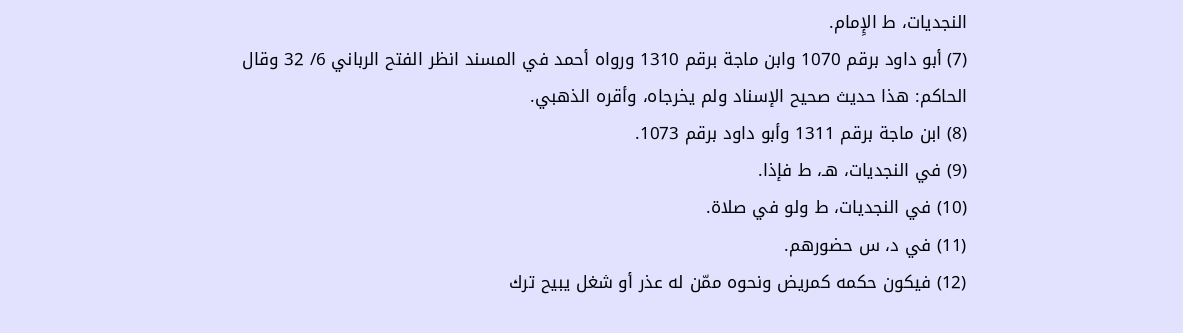النجديات، ط الإِمام.
(7) أبو داود برقم 1070 وابن ماجة برقم 1310 ورواه أحمد في المسند انظر الفتح الرباني 6/ 32 وقال الحاكم: هذا حديث صحيح الإسناد ولم يخرجاه، وأقره الذهبي.
(8) ابن ماجة برقم 1311 وأبو داود برقم 1073.
(9) في النجديات، هـ، ط فإذا.
(10) في النجديات، ط ولو في صلاة.
(11) في د، س حضورهم.
(12) فيكون حكمه كمريض ونحوه ممّن له عذر أو شغل يبيح ترك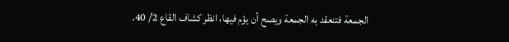الجمعة فتنعقد به الجمعة ويصح أن يؤم فيها، انظر كشاف القاع 2/ 40.